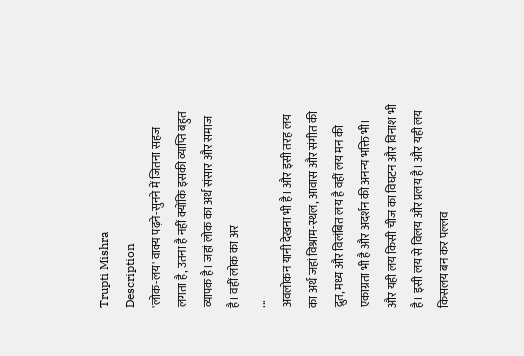Trupti Mishra
Description
'लोक-लय' वाक्य पढ़ने-सुनने में जितना सहज लगता है, उतना है नहीं क्योंकि इसकी व्याप्ति बहुत व्यापक है। जहां लोक का अर्थ संसार और समाज है। वहीं लोक का अर
...
अवलोकन यानी देखना भी है। और इसी तरह लय का अर्थ जहां विश्राम-स्थल, आवास और संगीत की द्रुत, मध्य और विलंबित लय है वहीं लय मन की एकाग्रता भी है और अदर्शन की अनन्य भक्ति भी। और यही लय किसी चीज का विघटन और विनाश भी है। इसी लय से विलय और प्रलय है। और यही लय किसलय बन कर पल्लव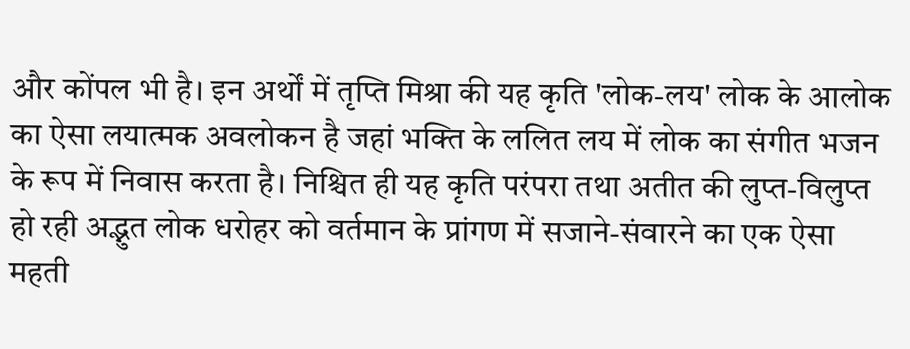और कोंपल भी है। इन अर्थों में तृप्ति मिश्रा की यह कृति 'लोक-लय' लोक के आलोक का ऐसा लयात्मक अवलोकन है जहां भक्ति के ललित लय में लोक का संगीत भजन के रूप में निवास करता है। निश्चित ही यह कृति परंपरा तथा अतीत की लुप्त-विलुप्त हो रही अद्भुत लोक धरोहर को वर्तमान के प्रांगण में सजाने-संवारने का एक ऐसा महती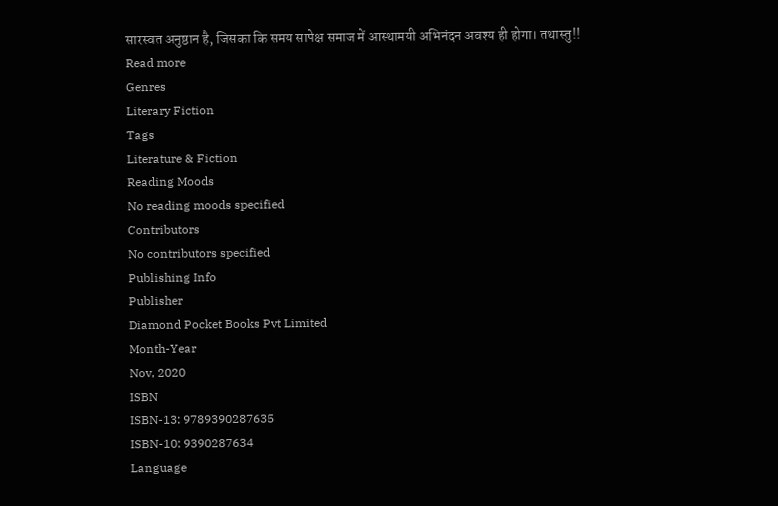सारस्वत अनुष्ठान है, जिसका कि समय सापेक्ष समाज में आस्थामयी अभिनंदन अवश्य ही होगा। तथास्तु!!
Read more
Genres
Literary Fiction
Tags
Literature & Fiction
Reading Moods
No reading moods specified
Contributors
No contributors specified
Publishing Info
Publisher
Diamond Pocket Books Pvt Limited
Month-Year
Nov, 2020
ISBN
ISBN-13: 9789390287635
ISBN-10: 9390287634
Language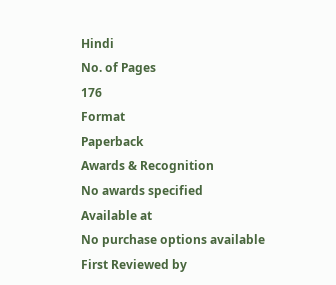Hindi
No. of Pages
176
Format
Paperback
Awards & Recognition
No awards specified
Available at
No purchase options available
First Reviewed by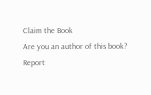Claim the Book
Are you an author of this book?
Report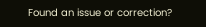Found an issue or correction?